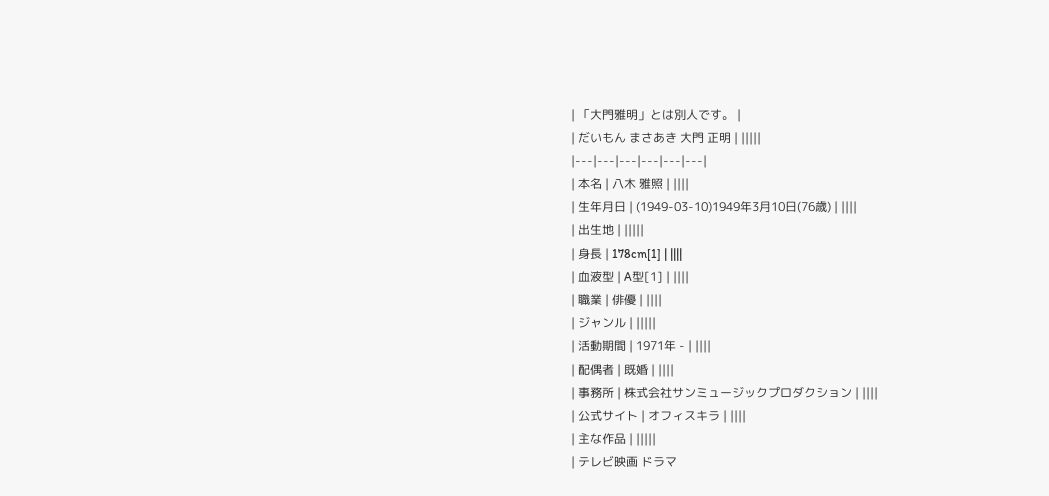| 「大門雅明」とは別人です。 |
| だいもん まさあき 大門 正明 | |||||
|---|---|---|---|---|---|
| 本名 | 八木 雅照 | ||||
| 生年月日 | (1949-03-10)1949年3月10日(76歳) | ||||
| 出生地 | |||||
| 身長 | 178cm[1] | ||||
| 血液型 | A型[1] | ||||
| 職業 | 俳優 | ||||
| ジャンル | |||||
| 活動期間 | 1971年 - | ||||
| 配偶者 | 既婚 | ||||
| 事務所 | 株式会社サンミュージックプロダクション | ||||
| 公式サイト | オフィスキラ | ||||
| 主な作品 | |||||
| テレビ映画 ドラマ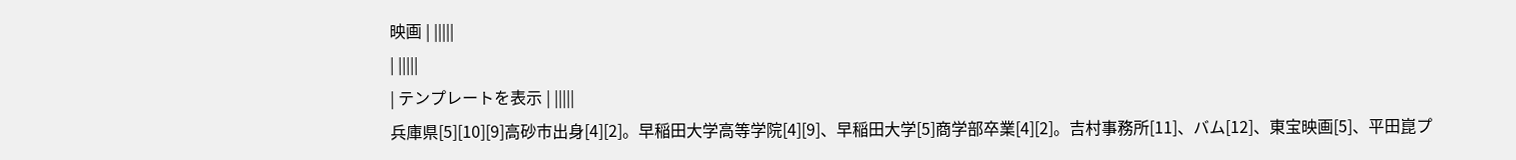映画 | |||||
| |||||
| テンプレートを表示 | |||||
兵庫県[5][10][9]高砂市出身[4][2]。早稲田大学高等学院[4][9]、早稲田大学[5]商学部卒業[4][2]。吉村事務所[11]、バム[12]、東宝映画[5]、平田崑プ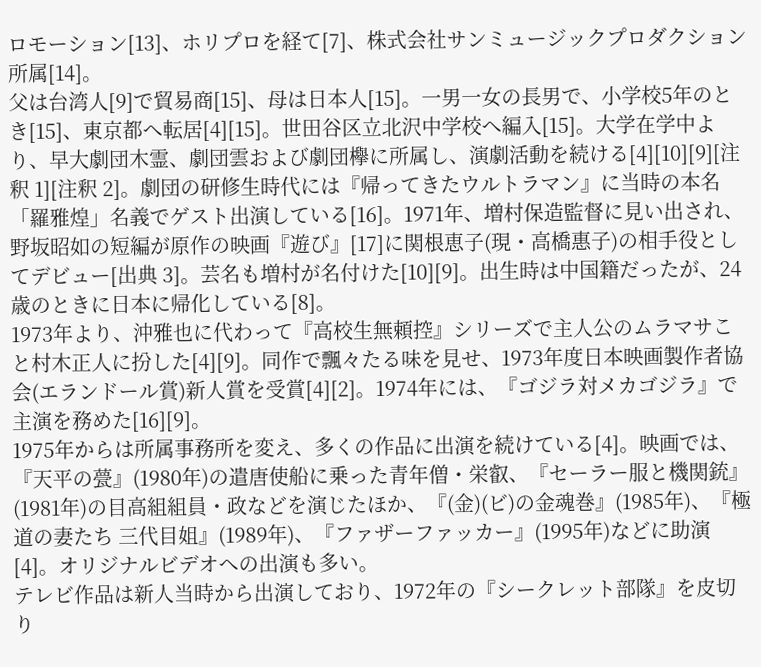ロモーション[13]、ホリプロを経て[7]、株式会社サンミュージックプロダクション所属[14]。
父は台湾人[9]で貿易商[15]、母は日本人[15]。一男一女の長男で、小学校5年のとき[15]、東京都へ転居[4][15]。世田谷区立北沢中学校へ編入[15]。大学在学中より、早大劇団木霊、劇団雲および劇団欅に所属し、演劇活動を続ける[4][10][9][注釈 1][注釈 2]。劇団の研修生時代には『帰ってきたウルトラマン』に当時の本名「羅雅煌」名義でゲスト出演している[16]。1971年、増村保造監督に見い出され、野坂昭如の短編が原作の映画『遊び』[17]に関根恵子(現・高橋惠子)の相手役としてデビュー[出典 3]。芸名も増村が名付けた[10][9]。出生時は中国籍だったが、24歳のときに日本に帰化している[8]。
1973年より、沖雅也に代わって『高校生無頼控』シリーズで主人公のムラマサこと村木正人に扮した[4][9]。同作で飄々たる味を見せ、1973年度日本映画製作者協会(エランドール賞)新人賞を受賞[4][2]。1974年には、『ゴジラ対メカゴジラ』で主演を務めた[16][9]。
1975年からは所属事務所を変え、多くの作品に出演を続けている[4]。映画では、『天平の甍』(1980年)の遣唐使船に乗った青年僧・栄叡、『セーラー服と機関銃』(1981年)の目高組組員・政などを演じたほか、『(金)(ビ)の金魂巻』(1985年)、『極道の妻たち 三代目姐』(1989年)、『ファザーファッカー』(1995年)などに助演[4]。オリジナルビデオへの出演も多い。
テレビ作品は新人当時から出演しており、1972年の『シークレット部隊』を皮切り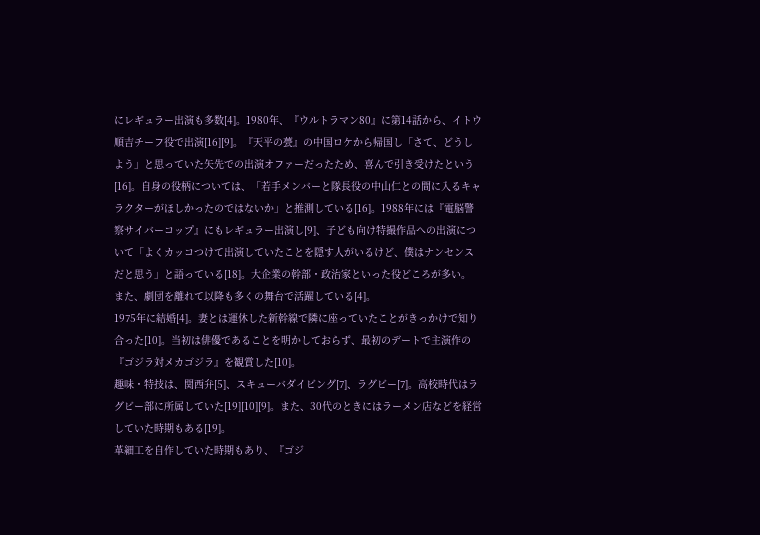にレギュラー出演も多数[4]。1980年、『ウルトラマン80』に第14話から、イトウ順吉チーフ役で出演[16][9]。『天平の甍』の中国ロケから帰国し「さて、どうしよう」と思っていた矢先での出演オファーだったため、喜んで引き受けたという[16]。自身の役柄については、「若手メンバーと隊長役の中山仁との間に入るキャラクターがほしかったのではないか」と推測している[16]。1988年には『電脳警察サイバーコップ』にもレギュラー出演し[9]、子ども向け特撮作品への出演について「よくカッコつけて出演していたことを隠す人がいるけど、僕はナンセンスだと思う」と語っている[18]。大企業の幹部・政治家といった役どころが多い。
また、劇団を離れて以降も多くの舞台で活躍している[4]。
1975年に結婚[4]。妻とは運休した新幹線で隣に座っていたことがきっかけで知り合った[10]。当初は俳優であることを明かしておらず、最初のデートで主演作の『ゴジラ対メカゴジラ』を観賞した[10]。
趣味・特技は、関西弁[5]、スキューバダイビング[7]、ラグビー[7]。高校時代はラグビー部に所属していた[19][10][9]。また、30代のときにはラーメン店などを経営していた時期もある[19]。
革細工を自作していた時期もあり、『ゴジ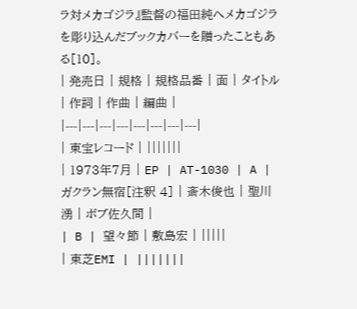ラ対メカゴジラ』監督の福田純へメカゴジラを彫り込んだブックカバーを贈ったこともある[10]。
| 発売日 | 規格 | 規格品番 | 面 | タイトル | 作詞 | 作曲 | 編曲 |
|---|---|---|---|---|---|---|---|
| 東宝レコード | |||||||
| 1973年7月 | EP | AT-1030 | A | ガクラン無宿[注釈 4] | 斎木俊也 | 聖川湧 | ボブ佐久間 |
| B | 望々節 | 敷島宏 | |||||
| 東芝EMI | |||||||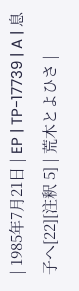| 1985年7月21日 | EP | TP-17739 | A | 息子へ[22][注釈 5] | 荒木とよひさ |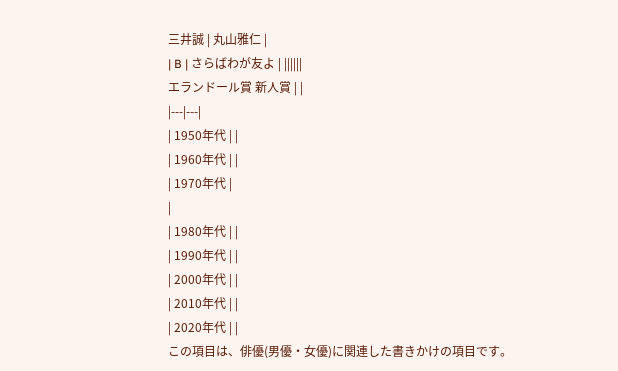三井誠 | 丸山雅仁 |
| B | さらばわが友よ | ||||||
エランドール賞 新人賞 | |
|---|---|
| 1950年代 | |
| 1960年代 | |
| 1970年代 |
|
| 1980年代 | |
| 1990年代 | |
| 2000年代 | |
| 2010年代 | |
| 2020年代 | |
この項目は、俳優(男優・女優)に関連した書きかけの項目です。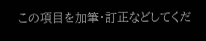この項目を加筆・訂正などしてくだ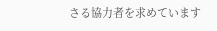さる協力者を求めています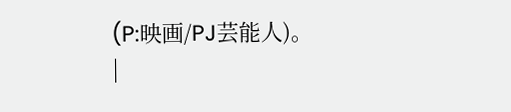(P:映画/PJ芸能人)。 |